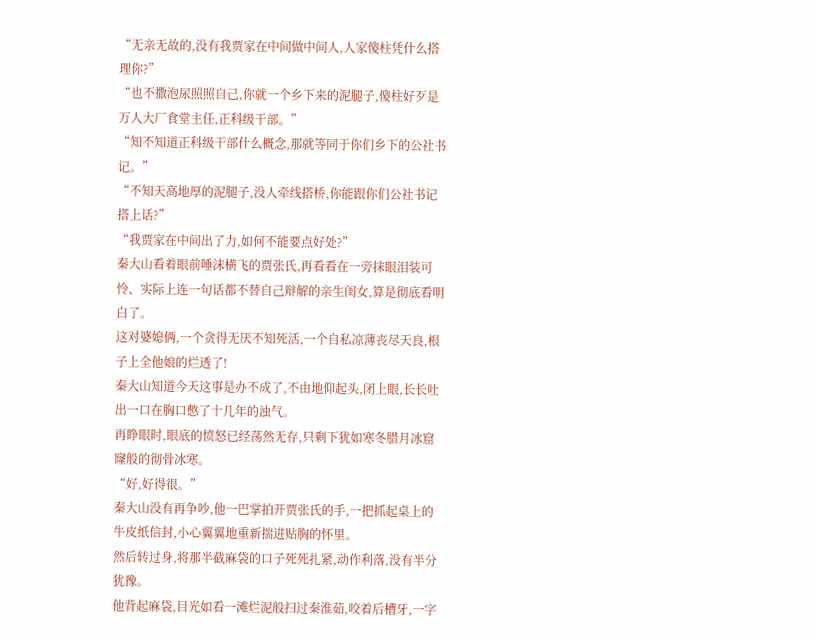“无亲无故的,没有我贾家在中间做中间人,人家傻柱凭什么搭理你?”
“也不撒泡尿照照自己,你就一个乡下来的泥腿子,傻柱好歹是万人大厂食堂主任,正科级干部。”
“知不知道正科级干部什么概念,那就等同于你们乡下的公社书记。”
“不知天高地厚的泥腿子,没人牵线搭桥,你能跟你们公社书记搭上话?”
“我贾家在中间出了力,如何不能要点好处?”
秦大山看着眼前唾沫横飞的贾张氏,再看看在一旁抹眼泪装可怜、实际上连一句话都不替自己辩解的亲生闺女,算是彻底看明白了。
这对婆媳俩,一个贪得无厌不知死活,一个自私凉薄丧尽天良,根子上全他娘的烂透了!
秦大山知道今天这事是办不成了,不由地仰起头,闭上眼,长长吐出一口在胸口憋了十几年的浊气。
再睁眼时,眼底的愤怒已经荡然无存,只剩下犹如寒冬腊月冰窟窿般的彻骨冰寒。
“好,好得很。”
秦大山没有再争吵,他一巴掌拍开贾张氏的手,一把抓起桌上的牛皮纸信封,小心翼翼地重新揣进贴胸的怀里。
然后转过身,将那半截麻袋的口子死死扎紧,动作利落,没有半分犹豫。
他背起麻袋,目光如看一滩烂泥般扫过秦淮茹,咬着后槽牙,一字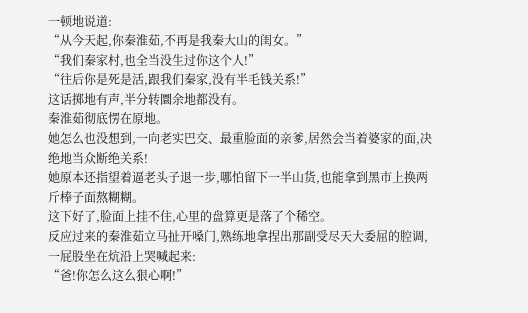一顿地说道:
“从今天起,你秦淮茹,不再是我秦大山的闺女。”
“我们秦家村,也全当没生过你这个人!”
“往后你是死是活,跟我们秦家,没有半毛钱关系!”
这话掷地有声,半分转圜余地都没有。
秦淮茹彻底愣在原地。
她怎么也没想到,一向老实巴交、最重脸面的亲爹,居然会当着婆家的面,决绝地当众断绝关系!
她原本还指望着逼老头子退一步,哪怕留下一半山货,也能拿到黑市上换两斤棒子面熬糊糊。
这下好了,脸面上挂不住,心里的盘算更是落了个稀空。
反应过来的秦淮茹立马扯开嗓门,熟练地拿捏出那副受尽天大委屈的腔调,一屁股坐在炕沿上哭喊起来:
“爸!你怎么这么狠心啊!”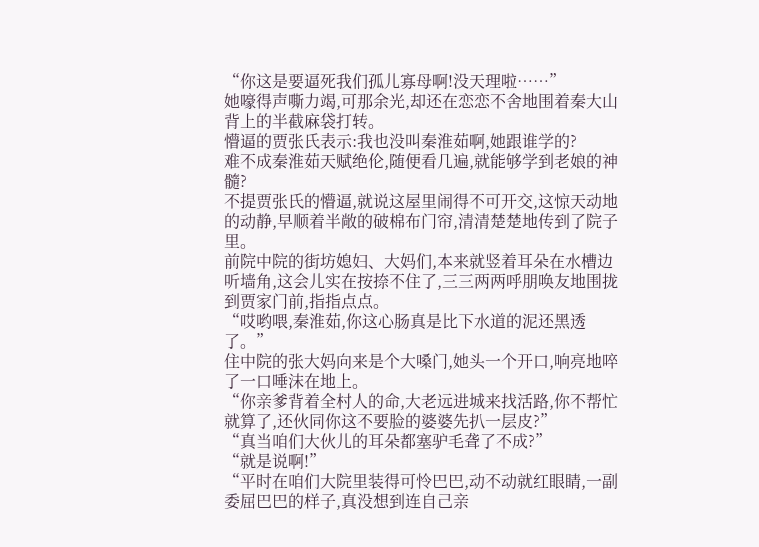“你这是要逼死我们孤儿寡母啊!没天理啦……”
她嚎得声嘶力竭,可那余光,却还在恋恋不舍地围着秦大山背上的半截麻袋打转。
懵逼的贾张氏表示:我也没叫秦淮茹啊,她跟谁学的?
难不成秦淮茹天赋绝伦,随便看几遍,就能够学到老娘的神髓?
不提贾张氏的懵逼,就说这屋里闹得不可开交,这惊天动地的动静,早顺着半敞的破棉布门帘,清清楚楚地传到了院子里。
前院中院的街坊媳妇、大妈们,本来就竖着耳朵在水槽边听墙角,这会儿实在按捺不住了,三三两两呼朋唤友地围拢到贾家门前,指指点点。
“哎哟喂,秦淮茹,你这心肠真是比下水道的泥还黑透了。”
住中院的张大妈向来是个大嗓门,她头一个开口,响亮地啐了一口唾沫在地上。
“你亲爹背着全村人的命,大老远进城来找活路,你不帮忙就算了,还伙同你这不要脸的婆婆先扒一层皮?”
“真当咱们大伙儿的耳朵都塞驴毛聋了不成?”
“就是说啊!”
“平时在咱们大院里装得可怜巴巴,动不动就红眼睛,一副委屈巴巴的样子,真没想到连自己亲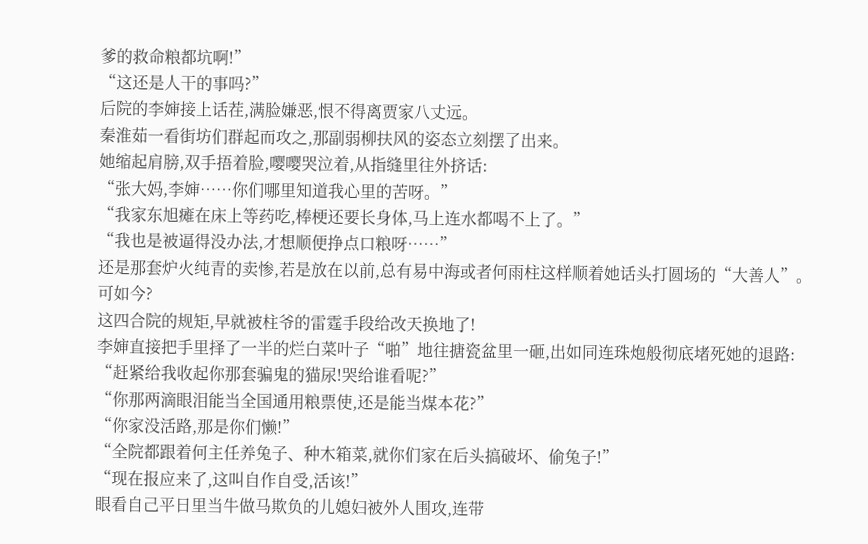爹的救命粮都坑啊!”
“这还是人干的事吗?”
后院的李婶接上话茬,满脸嫌恶,恨不得离贾家八丈远。
秦淮茹一看街坊们群起而攻之,那副弱柳扶风的姿态立刻摆了出来。
她缩起肩膀,双手捂着脸,嘤嘤哭泣着,从指缝里往外挤话:
“张大妈,李婶……你们哪里知道我心里的苦呀。”
“我家东旭瘫在床上等药吃,棒梗还要长身体,马上连水都喝不上了。”
“我也是被逼得没办法,才想顺便挣点口粮呀……”
还是那套炉火纯青的卖惨,若是放在以前,总有易中海或者何雨柱这样顺着她话头打圆场的“大善人”。
可如今?
这四合院的规矩,早就被柱爷的雷霆手段给改天换地了!
李婶直接把手里择了一半的烂白菜叶子“啪”地往搪瓷盆里一砸,出如同连珠炮般彻底堵死她的退路:
“赶紧给我收起你那套骗鬼的猫尿!哭给谁看呢?”
“你那两滴眼泪能当全国通用粮票使,还是能当煤本花?”
“你家没活路,那是你们懒!”
“全院都跟着何主任养兔子、种木箱菜,就你们家在后头搞破坏、偷兔子!”
“现在报应来了,这叫自作自受,活该!”
眼看自己平日里当牛做马欺负的儿媳妇被外人围攻,连带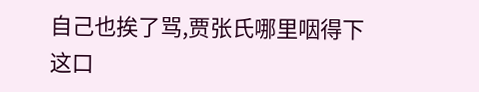自己也挨了骂,贾张氏哪里咽得下这口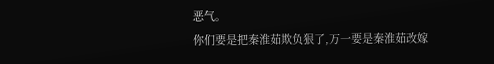恶气。
你们要是把秦淮茹欺负狠了,万一要是秦淮茹改嫁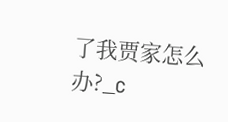了我贾家怎么办?_c